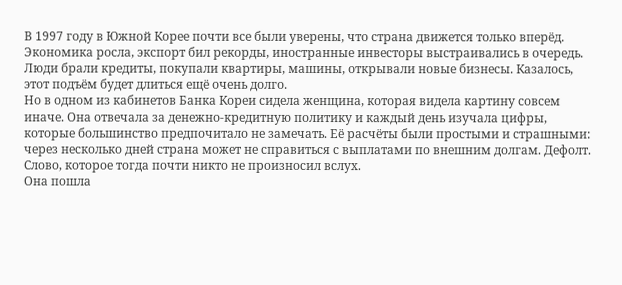В 1997 году в Южной Корее почти все были уверены, что страна движется только вперёд. Экономика росла, экспорт бил рекорды, иностранные инвесторы выстраивались в очередь. Люди брали кредиты, покупали квартиры, машины, открывали новые бизнесы. Казалось, этот подъём будет длиться ещё очень долго.
Но в одном из кабинетов Банка Кореи сидела женщина, которая видела картину совсем иначе. Она отвечала за денежно-кредитную политику и каждый день изучала цифры, которые большинство предпочитало не замечать. Её расчёты были простыми и страшными: через несколько дней страна может не справиться с выплатами по внешним долгам. Дефолт. Слово, которое тогда почти никто не произносил вслух.
Она пошла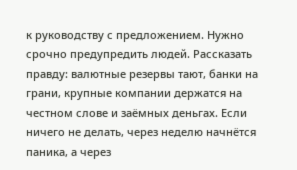к руководству с предложением. Нужно срочно предупредить людей. Рассказать правду: валютные резервы тают, банки на грани, крупные компании держатся на честном слове и заёмных деньгах. Если ничего не делать, через неделю начнётся паника, а через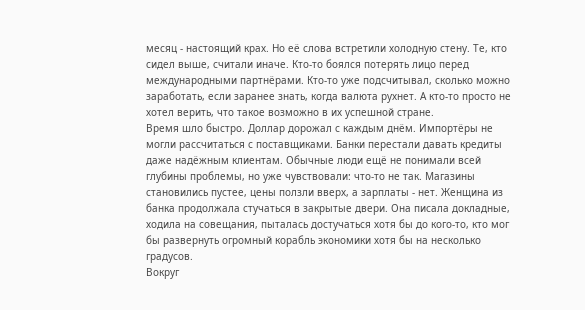месяц - настоящий крах. Но её слова встретили холодную стену. Те, кто сидел выше, считали иначе. Кто-то боялся потерять лицо перед международными партнёрами. Кто-то уже подсчитывал, сколько можно заработать, если заранее знать, когда валюта рухнет. А кто-то просто не хотел верить, что такое возможно в их успешной стране.
Время шло быстро. Доллар дорожал с каждым днём. Импортёры не могли рассчитаться с поставщиками. Банки перестали давать кредиты даже надёжным клиентам. Обычные люди ещё не понимали всей глубины проблемы, но уже чувствовали: что-то не так. Магазины становились пустее, цены ползли вверх, а зарплаты - нет. Женщина из банка продолжала стучаться в закрытые двери. Она писала докладные, ходила на совещания, пыталась достучаться хотя бы до кого-то, кто мог бы развернуть огромный корабль экономики хотя бы на несколько градусов.
Вокруг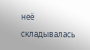неё складывалась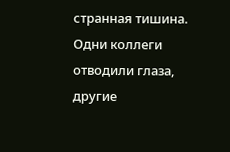странная тишина. Одни коллеги отводили глаза, другие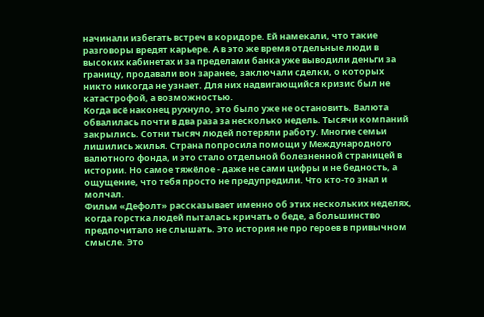начинали избегать встреч в коридоре. Ей намекали, что такие разговоры вредят карьере. А в это же время отдельные люди в высоких кабинетах и за пределами банка уже выводили деньги за границу, продавали вон заранее, заключали сделки, о которых никто никогда не узнает. Для них надвигающийся кризис был не катастрофой, а возможностью.
Когда всё наконец рухнуло, это было уже не остановить. Валюта обвалилась почти в два раза за несколько недель. Тысячи компаний закрылись. Сотни тысяч людей потеряли работу. Многие семьи лишились жилья. Страна попросила помощи у Международного валютного фонда, и это стало отдельной болезненной страницей в истории. Но самое тяжёлое - даже не сами цифры и не бедность, а ощущение, что тебя просто не предупредили. Что кто-то знал и молчал.
Фильм «Дефолт» рассказывает именно об этих нескольких неделях, когда горстка людей пыталась кричать о беде, а большинство предпочитало не слышать. Это история не про героев в привычном смысле. Это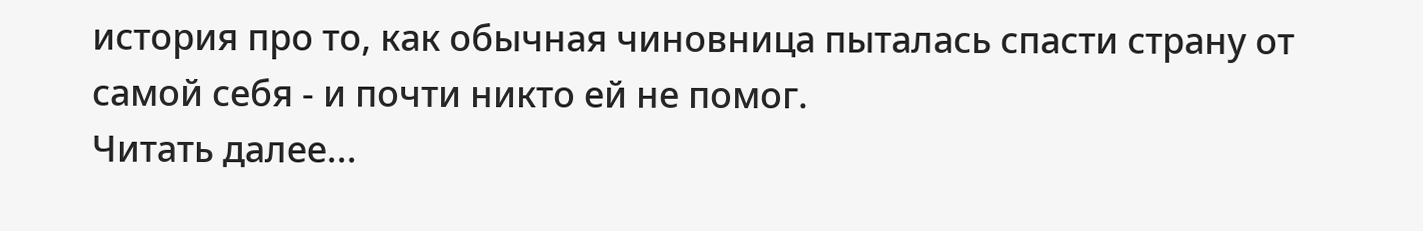история про то, как обычная чиновница пыталась спасти страну от самой себя - и почти никто ей не помог.
Читать далее...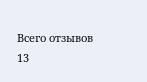Всего отзывов
13